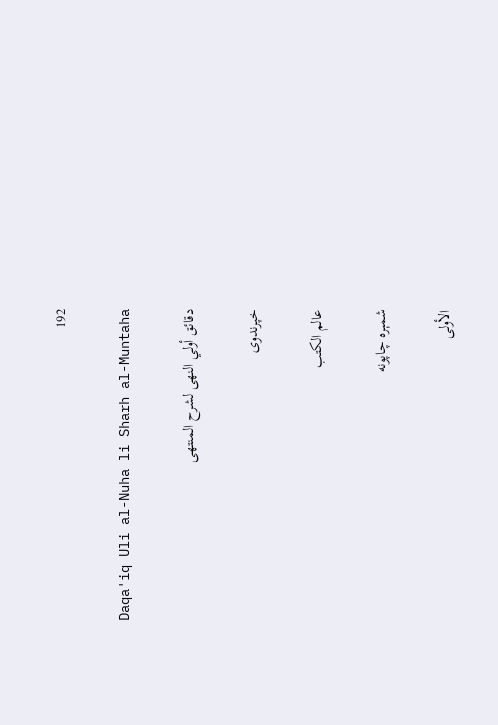192

Daqa'iq Uli al-Nuha li Sharh al-Muntaha

دقائق أولي النهى لشرح المنتهى

خپرندوی

عالم الكتب

شمېره چاپونه

الأولى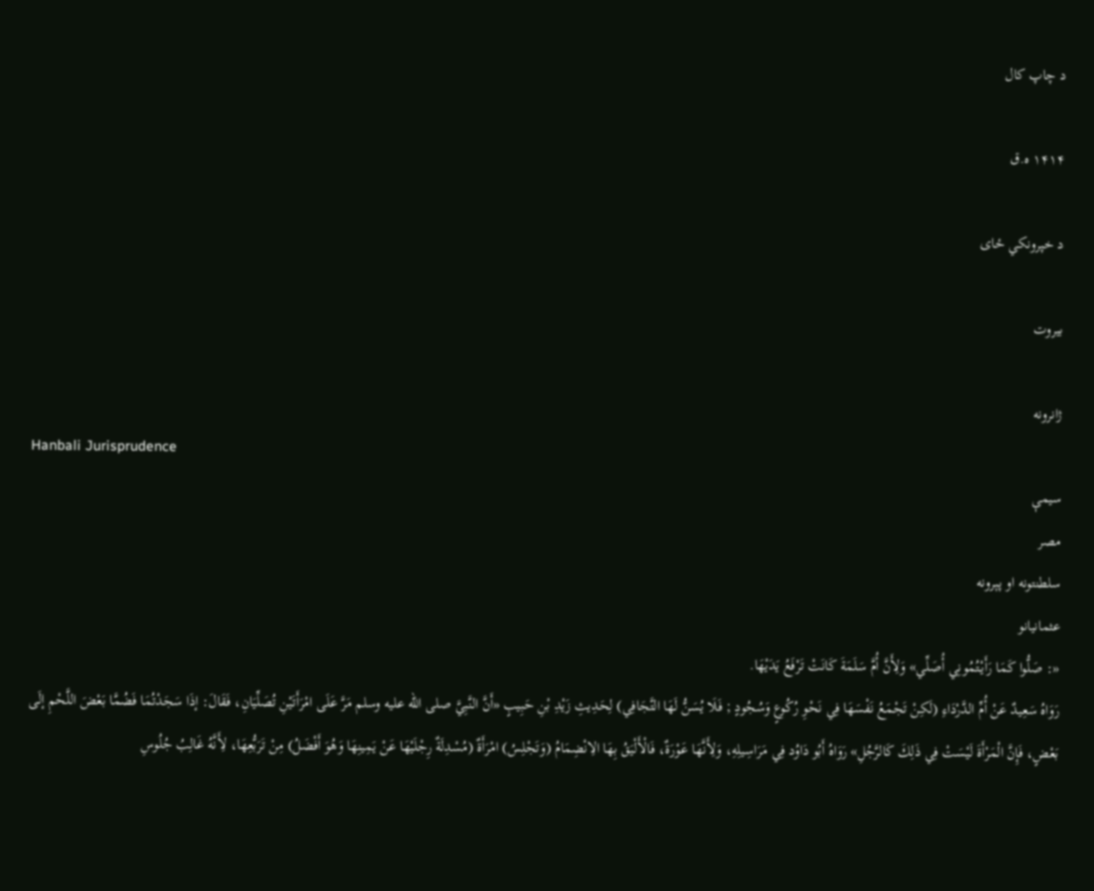د چاپ کال

۱۴۱۴ ه.ق

د خپرونکي ځای

بيروت

ژانرونه
Hanbali Jurisprudence
سیمې
مصر
سلطنتونه او پېرونه
عثمانيانو
«: صَلُّوا كَمَا رَأَيْتُمُونِي أُصَلِّي» وَلِأَنَّ أُمَّ سَلَمَةَ كَانَتْ تَرْفَعُ يَدَيْهَا.
رَوَاهُ سَعِيدٌ عَنْ أُمِّ الدَّرْدَاءِ (لَكِنْ تَجْمَعُ نَفْسَهَا فِي نَحْوِ رُكُوعٍ وَسُجُودٍ ; فَلَا يُسَنُّ لَهَا التَّجَافِي) لِحَدِيثِ زَيْدِ بْنِ حَبِيبٍ «أَنَّ النَّبِيَّ صلى الله عليه وسلم مَرَّ عَلَى امْرَأَتَيْنِ تُصَلِّيَانِ، فَقَالَ: إذَا سَجَدْتُمَا فَضُمَّا بَعْضَ اللَّحْمِ إلَى بَعْضٍ، فَإِنَّ الْمَرْأَةَ لَيْسَتْ فِي ذَلِكَ كَالرَّجُلِ» رَوَاهُ أَبُو دَاوُد فِي مَرَاسِيلِهِ، وَلِأَنَّهَا عَوْرَةٌ، فَالْأَلْيَقُ بِهَا الِانْضِمَامُ (وَتَجْلِسُ) امْرَأَةٌ (مُسْدِلَةٌ رِجْلَيْهَا عَنْ يَمِينِهَا وَهُوَ أَفْضَلُ) مِنْ تَرَبُّعِهَا، لِأَنَّهُ غَالِبُ جُلُوسِ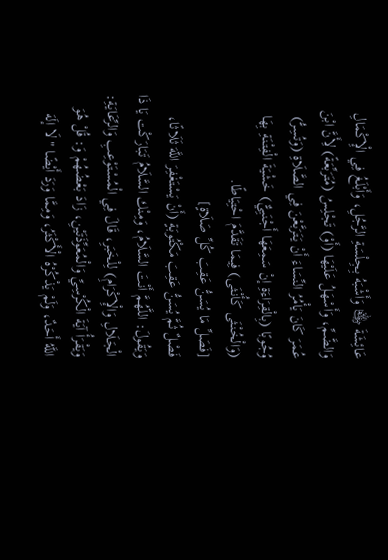عَائِشَةَ ﵂ وَأَشْبَهُ بِجِلْسَةِ الرَّجُلِ، وَأَبْلَغُ فِي الْإِكْمَالِ وَالضَّمِّ، وَأَسْهَلُ عَلَيْهَا (أَوْ) تَجْلِسُ (مُتَرَبِّعَةً) لِأَنَّ ابْنَ عُمَرَ كَانَ يَأْمُرُ النِّسَاءَ أَنْ يَتَرَبَّعْنَ فِي الصَّلَاةِ (وَتُسِرُّ) وُجُوبًا (بِالْقِرَاءَةِ إنْ سَمِعَهَا أَجْنَبِيٌّ) خَشْيَةَ الْفِتْنَةِ بِهَا (وَالْخُنْثَى كَأُنْثَى) فِيمَا تَقَدَّمَ احْتِيَاطًا.
[فَصَلِّ مَا يُسَنُّ عَقِبَ كُلِّ صَلَاةٍ]
فَصْلٌ ثُمَّ يُسَنُّ عَقِبَ مَكْتُوبَةٍ (أَنْ يَسْتَغْفِرَ اللَّهَ ثَلَاثًا، وَيَقُولَ: اللَّهُمَّ أَنْتَ السَّلَامُ، وَمِنْك السَّلَامُ تَبَارَكْت يَا ذَا الْجَلَالِ وَالْإِكْرَامِ) لِلْخَبَرِ، قَالَ فِي الْمُسْتَوْعِبِ وَالرِّعَايَةِ: وَيَقْرَأُ آيَةَ الْكُرْسِيِّ وَالْمُعَوِّذَتَيْنِ، زَادَ بَعْضُهُمْ وَ: قُلْ هُوَ اللَّهُ أَحَدٌ، وَلَمْ يَذْكُرْهُ الْأَكْثَرُ، وَمِمَّا وَرَدَ أَيْضًا " لَا إلَهَ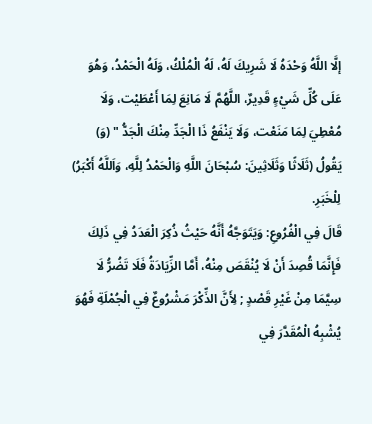إلَّا اللَّهُ وَحْدَهُ لَا شَرِيكَ لَهُ، لَهُ الْمُلْكُ، وَلَهُ الْحَمْدُ، وَهُوَ عَلَى كُلِّ شَيْءٍ قَدِيرٌ، اللَّهُمَّ لَا مَانِعَ لِمَا أَعْطَيْت، وَلَا مُعْطِيَ لِمَا مَنَعْت، وَلَا يَنْفَعُ ذَا الْجَدِّ مِنْكَ الْجَدُّ " (وَ) يَقُولُ (ثَلَاثًا وَثَلَاثِينَ: سُبْحَانَ اللَّهِ وَالْحَمْدُ لِلَّهِ، وَاَللَّهُ أَكْبَرُ) لِلْخَبَرِ.
قَالَ فِي الْفُرُوعِ: وَيَتَوَجَّهُ أَنَّهُ حَيْثُ ذُكِرَ الْعَدَدُ فِي ذَلِكَ فَإِنَّمَا قُصِدَ أَنْ لَا يُنْقَصَ مِنْهُ، أَمَّا الزِّيَادَةُ فَلَا تَضُرُّ لَا سِيَّمَا مِنْ غَيْرِ قَصْدٍ ; لِأَنَّ الذِّكْرَ مَشْرُوعٌ فِي الْجُمْلَةِ فَهُوَ يُشْبِهُ الْمُقَدَّرَ فِي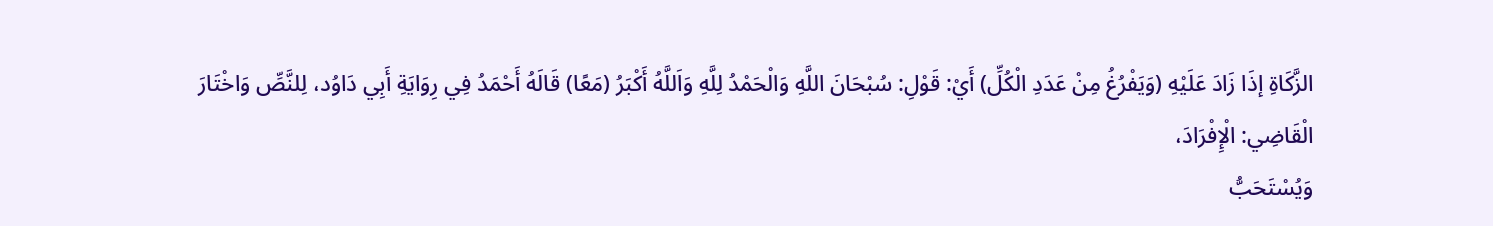الزَّكَاةِ إذَا زَادَ عَلَيْهِ (وَيَفْرُغُ مِنْ عَدَدِ الْكُلِّ) أَيْ: قَوْلِ: سُبْحَانَ اللَّهِ وَالْحَمْدُ لِلَّهِ وَاَللَّهُ أَكْبَرُ (مَعًا) قَالَهُ أَحْمَدُ فِي رِوَايَةِ أَبِي دَاوُد، لِلنَّصِّ وَاخْتَارَ الْقَاضِي: الْإِفْرَادَ،
وَيُسْتَحَبُّ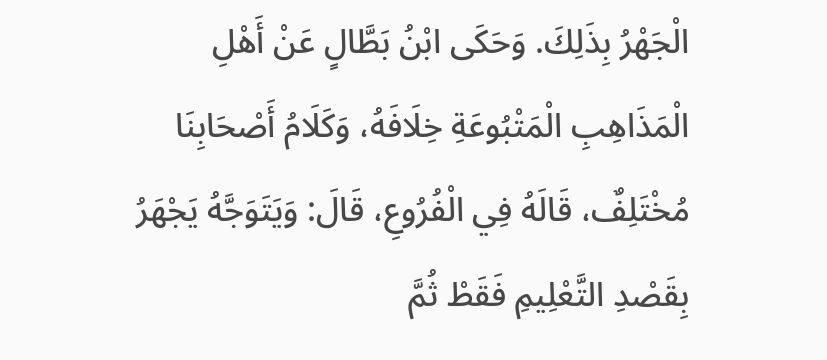الْجَهْرُ بِذَلِكَ. وَحَكَى ابْنُ بَطَّالٍ عَنْ أَهْلِ الْمَذَاهِبِ الْمَتْبُوعَةِ خِلَافَهُ، وَكَلَامُ أَصْحَابِنَا مُخْتَلِفٌ، قَالَهُ فِي الْفُرُوعِ، قَالَ: وَيَتَوَجَّهُ يَجْهَرُ بِقَصْدِ التَّعْلِيمِ فَقَطْ ثُمَّ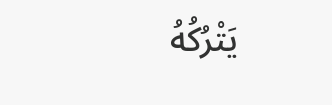يَتْرُكُهُ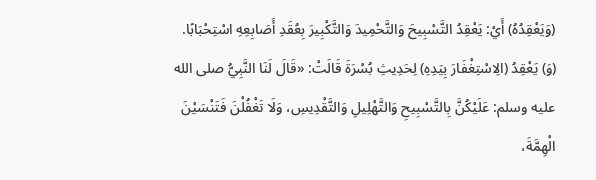(وَيَعْقِدُهُ) أَيْ: يَعْقِدُ التَّسْبِيحَ وَالتَّحْمِيدَ وَالتَّكْبِيرَ بِعُقَدِ أَصَابِعِهِ اسْتِحْبَابًا.
(وَ) يَعْقِدُ (الِاسْتِغْفَارَ بِيَدِهِ) لِحَدِيثِ بُسْرَةَ قَالَتْ: «قَالَ لَنَا النَّبِيُّ صلى الله عليه وسلم: عَلَيْكُنَّ بِالتَّسْبِيحِ وَالتَّهْلِيلِ وَالتَّقْدِيسِ، وَلَا تَغْفُلْنَ فَتَنْسَيْنَ الْهِمَّةَ،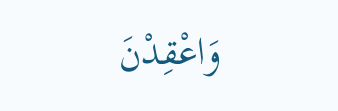وَاعْقِدْنَ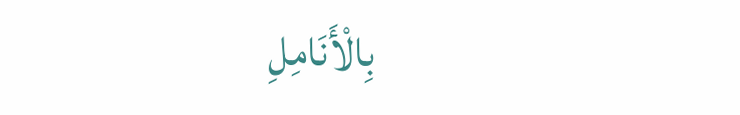بِالْأَنَامِلِ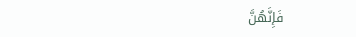فَإِنَّهُنَّ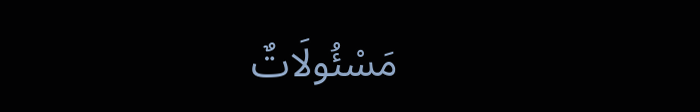مَسْئُولَاتٌ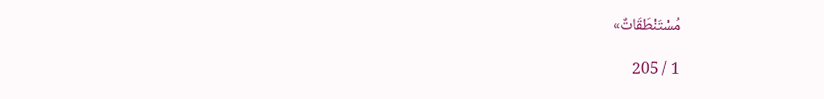مُسْتَنْطَقَاتٌ»

1 / 205